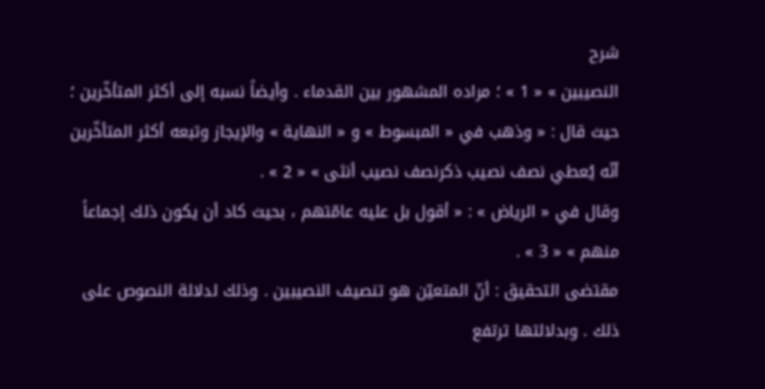شرح
النصيبين » « 1 » ؛ مراده المشهور بين القدماء . وأيضاً نسبه إلى أكثر المتأخّرين ؛ حيث قال : « وذهب في « المبسوط » و « النهاية » والإيجاز وتبعه أكثر المتأخّرين أنّه يُعطي نصف نصيب ذكرنصف نصيب أنثى » « 2 » .
وقال في « الرياض » : « أقول بل عليه عامّتهم ، بحيث كاد أن يكون ذلك إجماعاً منهم » « 3 » .
مقتضى التحقيق : أنّ المتعيّن هو تنصيف النصيبين . وذلك لدلالة النصوص على ذلك . وبدلالتها ترتفع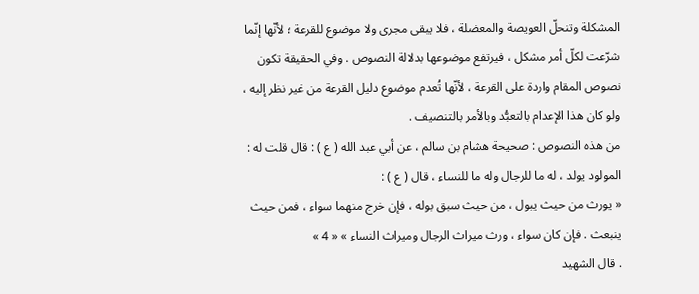المشكلة وتنحلّ العويصة والمعضلة ، فلا يبقى مجرى ولا موضوع للقرعة ؛ لأنّها إنّما شرّعت لكلّ أمر مشكل ، فيرتفع موضوعها بدلالة النصوص . وفي الحقيقة تكون نصوص المقام واردة على القرعة ، لأنّها تُعدم موضوع دليل القرعة من غير نظر إليه ، ولو كان هذا الإعدام بالتعبُّد وبالأمر بالتنصيف .
من هذه النصوص : صحيحة هشام بن سالم ، عن أبي عبد الله ( ع ) : قال قلت له : المولود يولد ، له ما للرجال وله ما للنساء ، قال ( ع ) :
« يورث من حيث يبول ، من حيث سبق بوله ، فإن خرج منهما سواء ، فمن حيث ينبعث . فإن كان سواء ، ورث ميراث الرجال وميراث النساء » « 4 »
. قال الشهيد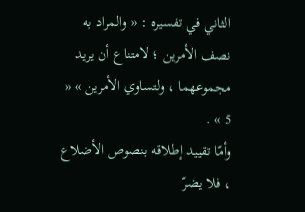الثاني في تفسيره : « والمراد به نصف الأمرين ؛ لامتناع أن يريد مجموعهما ، ولتساوي الأمرين » « 5 » .
وأمّا تقييد إطلاقه بنصوص الأضلاع ، فلا يضرّ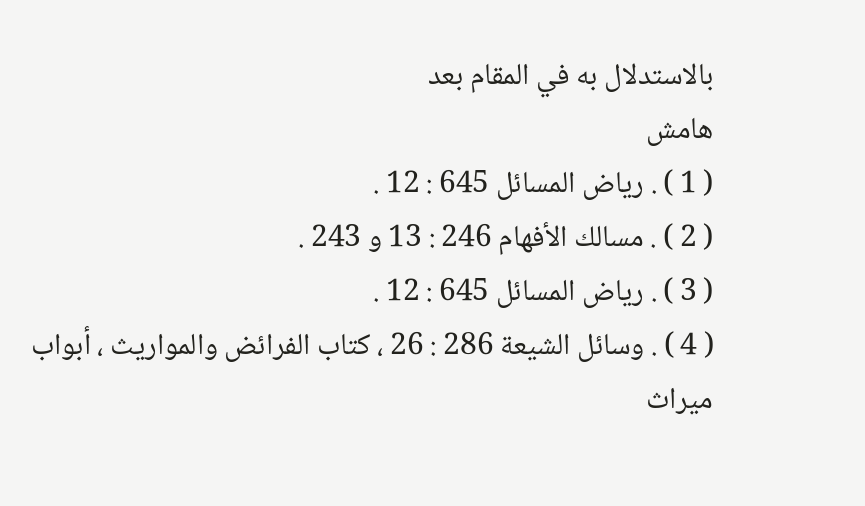بالاستدلال به في المقام بعد
هامش
( 1 ) . رياض المسائل 645 : 12 .
( 2 ) . مسالك الأفهام 246 : 13 و 243 .
( 3 ) . رياض المسائل 645 : 12 .
( 4 ) . وسائل الشيعة 286 : 26 ، كتاب الفرائض والمواريث ، أبواب ميراث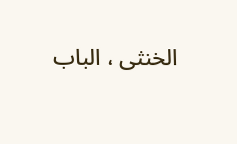الخنثى ، الباب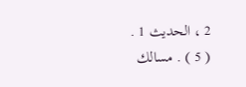2 ، الحديث 1 .
( 5 ) . مسالك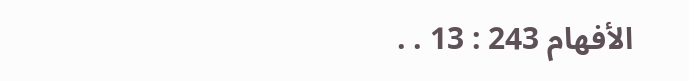الأفهام 243 : 13 . .